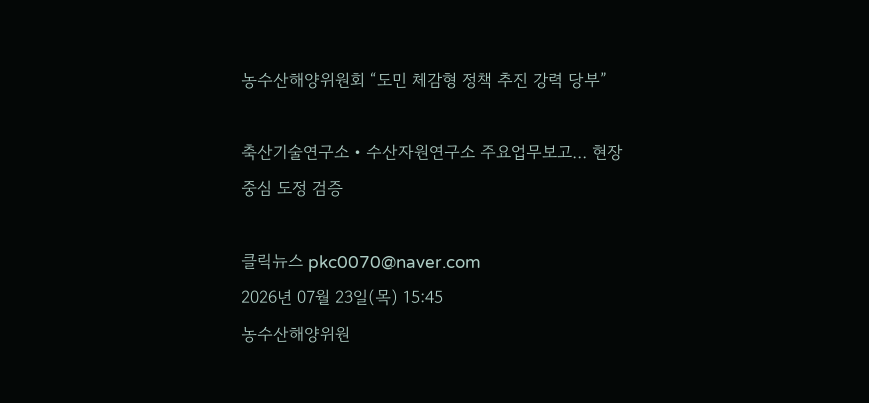농수산해양위원회 “도민 체감형 정책 추진 강력 당부”

축산기술연구소‧수산자원연구소 주요업무보고… 현장 중심 도정 검증

클릭뉴스 pkc0070@naver.com
2026년 07월 23일(목) 15:45
농수산해양위원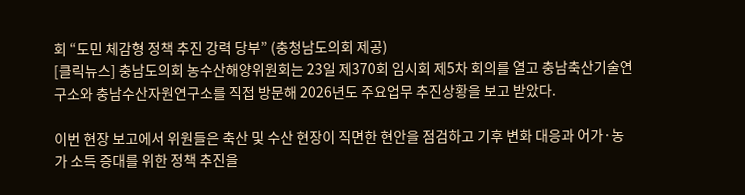회 “도민 체감형 정책 추진 강력 당부” (충청남도의회 제공)
[클릭뉴스] 충남도의회 농수산해양위원회는 23일 제370회 임시회 제5차 회의를 열고 충남축산기술연구소와 충남수산자원연구소를 직접 방문해 2026년도 주요업무 추진상황을 보고 받았다.

이번 현장 보고에서 위원들은 축산 및 수산 현장이 직면한 현안을 점검하고 기후 변화 대응과 어가·농가 소득 증대를 위한 정책 추진을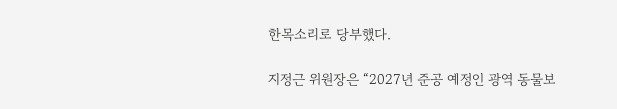한목소리로 당부했다.

지정근 위원장은 “2027년 준공 예정인 광역 동물보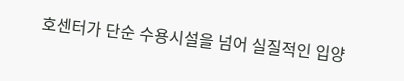호센터가 단순 수용시설을 넘어 실질적인 입양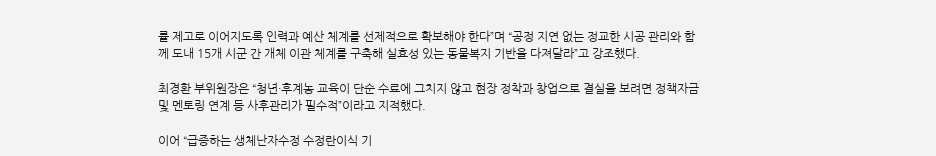률 제고로 이어지도록 인력과 예산 체계를 선제적으로 확보해야 한다”며 “공정 지연 없는 정교한 시공 관리와 함께 도내 15개 시군 간 개체 이관 체계를 구축해 실효성 있는 동물복지 기반을 다져달라”고 강조했다.

최경환 부위원장은 “청년·후계농 교육이 단순 수료에 그치지 않고 현장 정착과 창업으로 결실을 보려면 정책자금 및 멘토링 연계 등 사후관리가 필수적”이라고 지적했다.

이어 “급증하는 생체난자수정 수정란이식 기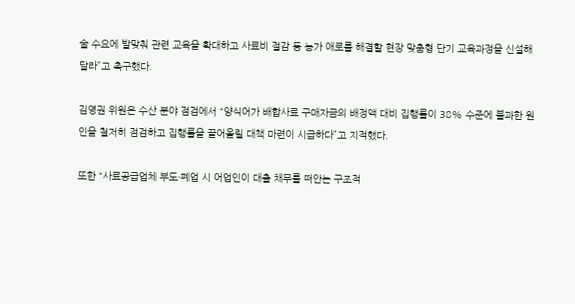술 수요에 발맞춰 관련 교육을 확대하고 사료비 절감 등 농가 애로를 해결할 현장 맞춤형 단기 교육과정을 신설해 달라”고 촉구했다.

김영권 위원은 수산 분야 점검에서 “양식어가 배합사료 구매자금의 배정액 대비 집행률이 38% 수준에 불과한 원인을 철저히 점검하고 집행률을 끌어올릴 대책 마련이 시급하다”고 지적했다.

또한 “사료공급업체 부도·폐업 시 어업인이 대출 채무를 떠안는 구조적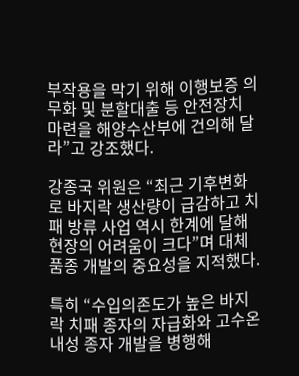부작용을 막기 위해 이행보증 의무화 및 분할대출 등 안전장치 마련을 해양수산부에 건의해 달라”고 강조했다.

강종국 위원은 “최근 기후변화로 바지락 생산량이 급감하고 치패 방류 사업 역시 한계에 달해 현장의 어려움이 크다”며 대체품종 개발의 중요성을 지적했다.

특히 “수입의존도가 높은 바지락 치패 종자의 자급화와 고수온 내성 종자 개발을 병행해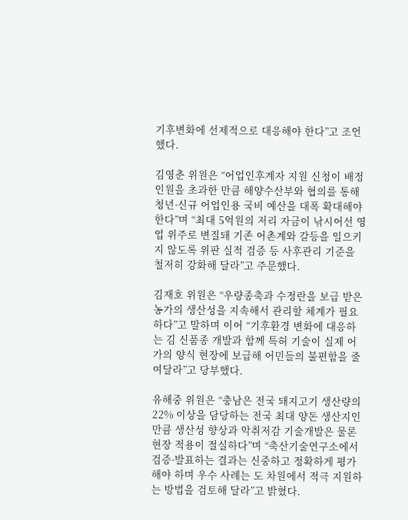기후변화에 선제적으로 대응해야 한다”고 조언했다.

김영춘 위원은 “어업인후계자 지원 신청이 배정 인원을 초과한 만큼 해양수산부와 협의를 통해 청년·신규 어업인용 국비 예산을 대폭 확대해야 한다”며 “최대 5억원의 저리 자금이 낚시어선 영업 위주로 변질돼 기존 어촌계와 갈등을 일으키지 않도록 위판 실적 검증 등 사후관리 기준을 철저히 강화해 달라”고 주문했다.

김재호 위원은 “우량종축과 수정란을 보급 받은 농가의 생산성을 지속해서 관리할 체계가 필요하다”고 말하며 이어 “기후환경 변화에 대응하는 김 신품종 개발과 함께 특허 기술이 실제 어가의 양식 현장에 보급해 어민들의 불편함을 줄여달라”고 당부했다.

유해중 위원은 “충남은 전국 돼지고기 생산량의 22% 이상을 담당하는 전국 최대 양돈 생산지인 만큼 생산성 향상과 악취저감 기술개발은 물론 현장 적용이 절실하다”며 “축산기술연구소에서 검증·발표하는 결과는 신중하고 정확하게 평가해야 하며 우수 사례는 도 차원에서 적극 지원하는 방법을 검토해 달라”고 밝혔다.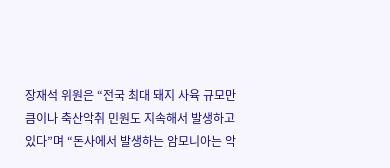장재석 위원은 “전국 최대 돼지 사육 규모만큼이나 축산악취 민원도 지속해서 발생하고 있다”며 “돈사에서 발생하는 암모니아는 악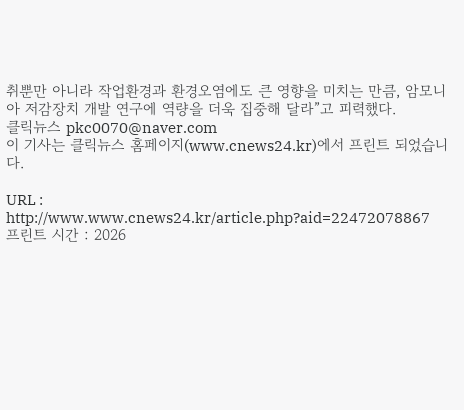취뿐만 아니라 작업환경과 환경오염에도 큰 영향을 미치는 만큼, 암모니아 저감장치 개발 연구에 역량을 더욱 집중해 달라”고 피력했다.
클릭뉴스 pkc0070@naver.com
이 기사는 클릭뉴스 홈페이지(www.cnews24.kr)에서 프린트 되었습니다.

URL : http://www.www.cnews24.kr/article.php?aid=22472078867
프린트 시간 : 2026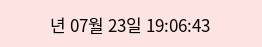년 07월 23일 19:06:43